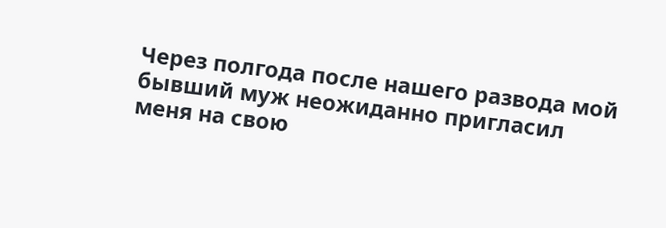Через полгода после нашего развода мой бывший муж неожиданно пригласил меня на свою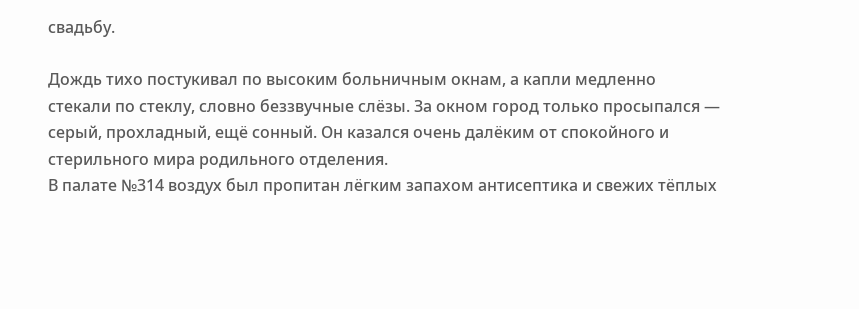свадьбу.

Дождь тихо постукивал по высоким больничным окнам, а капли медленно стекали по стеклу, словно беззвучные слёзы. За окном город только просыпался — серый, прохладный, ещё сонный. Он казался очень далёким от спокойного и стерильного мира родильного отделения.
В палате №314 воздух был пропитан лёгким запахом антисептика и свежих тёплых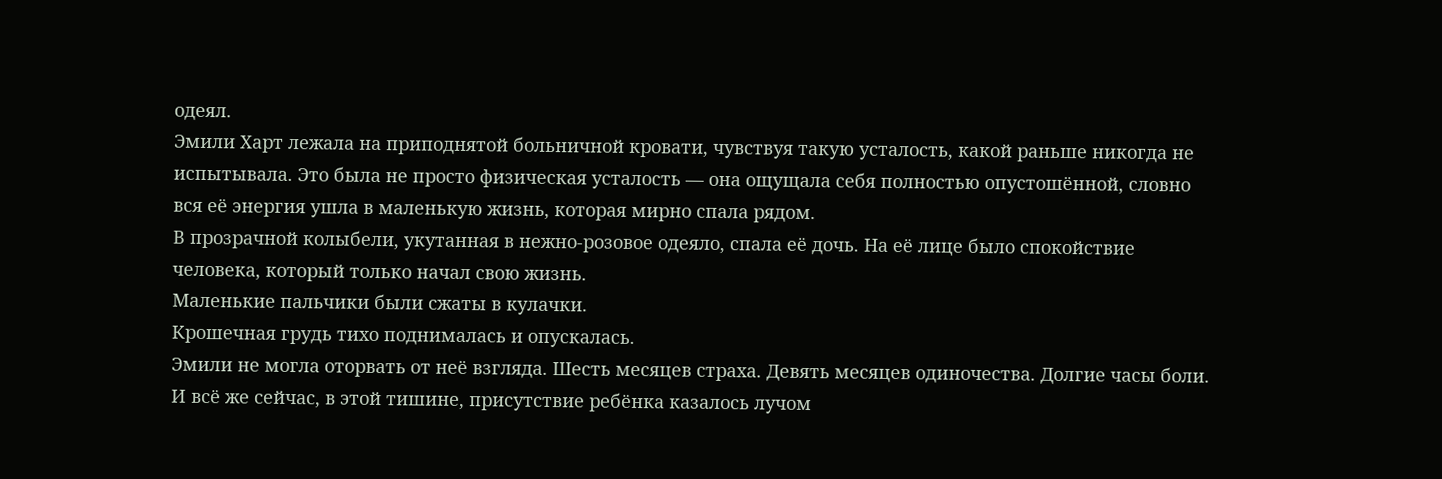одеял.
Эмили Харт лежала на приподнятой больничной кровати, чувствуя такую усталость, какой раньше никогда не испытывала. Это была не просто физическая усталость — она ощущала себя полностью опустошённой, словно вся её энергия ушла в маленькую жизнь, которая мирно спала рядом.
В прозрачной колыбели, укутанная в нежно-розовое одеяло, спала её дочь. На её лице было спокойствие человека, который только начал свою жизнь.
Маленькие пальчики были сжаты в кулачки.
Крошечная грудь тихо поднималась и опускалась.
Эмили не могла оторвать от неё взгляда. Шесть месяцев страха. Девять месяцев одиночества. Долгие часы боли.
И всё же сейчас, в этой тишине, присутствие ребёнка казалось лучом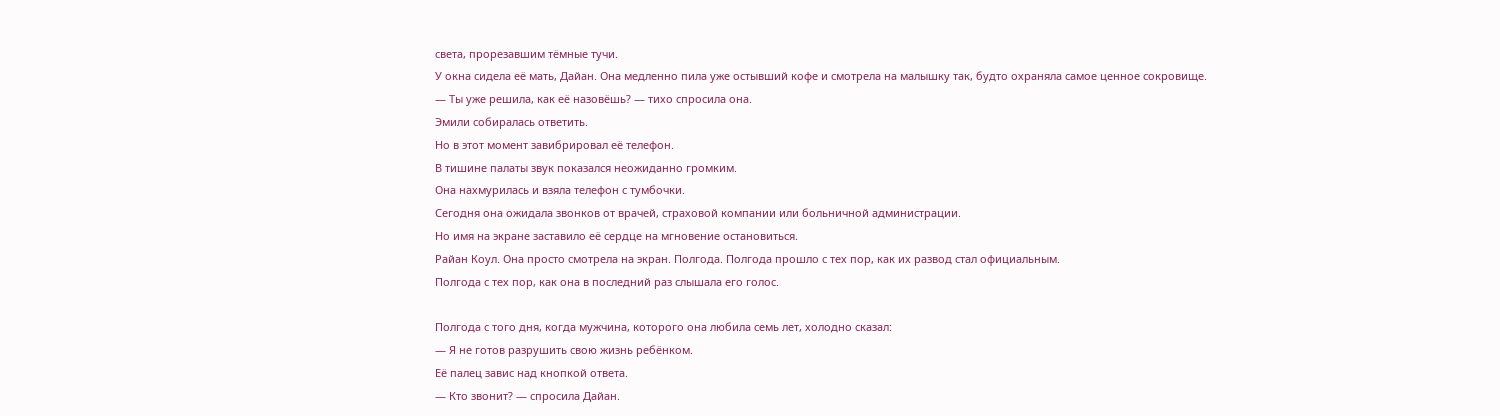света, прорезавшим тёмные тучи.
У окна сидела её мать, Дайан. Она медленно пила уже остывший кофе и смотрела на малышку так, будто охраняла самое ценное сокровище.
— Ты уже решила, как её назовёшь? — тихо спросила она.
Эмили собиралась ответить.
Но в этот момент завибрировал её телефон.
В тишине палаты звук показался неожиданно громким.
Она нахмурилась и взяла телефон с тумбочки.
Сегодня она ожидала звонков от врачей, страховой компании или больничной администрации.
Но имя на экране заставило её сердце на мгновение остановиться.
Райан Коул. Она просто смотрела на экран. Полгода. Полгода прошло с тех пор, как их развод стал официальным.
Полгода с тех пор, как она в последний раз слышала его голос.

Полгода с того дня, когда мужчина, которого она любила семь лет, холодно сказал:
— Я не готов разрушить свою жизнь ребёнком.
Её палец завис над кнопкой ответа.
— Кто звонит? — спросила Дайан.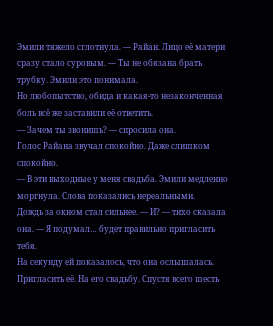Эмили тяжело сглотнула. — Райан. Лицо её матери сразу стало суровым. — Ты не обязана брать трубку. Эмили это понимала.
Но любопытство, обида и какая-то незаконченная боль всё же заставили её ответить.
— Зачем ты звонишь? — спросила она.
Голос Райана звучал спокойно. Даже слишком спокойно.
— В эти выходные у меня свадьба. Эмили медленно моргнула. Слова показались нереальными.
Дождь за окном стал сильнее. — И? — тихо сказала она. — Я подумал… будет правильно пригласить тебя.
На секунду ей показалось, что она ослышалась. Пригласить её. На его свадьбу. Спустя всего шесть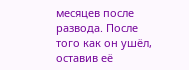месяцев после развода. После того как он ушёл, оставив её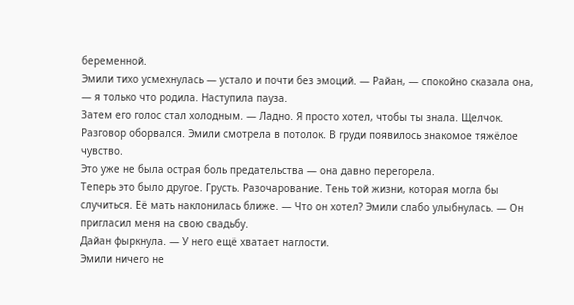беременной.
Эмили тихо усмехнулась — устало и почти без эмоций. — Райан, — спокойно сказала она, — я только что родила. Наступила пауза.
Затем его голос стал холодным. — Ладно. Я просто хотел, чтобы ты знала. Щелчок. Разговор оборвался. Эмили смотрела в потолок. В груди появилось знакомое тяжёлое чувство.
Это уже не была острая боль предательства — она давно перегорела.
Теперь это было другое. Грусть. Разочарование. Тень той жизни, которая могла бы случиться. Её мать наклонилась ближе. — Что он хотел? Эмили слабо улыбнулась. — Он пригласил меня на свою свадьбу.
Дайан фыркнула. — У него ещё хватает наглости.
Эмили ничего не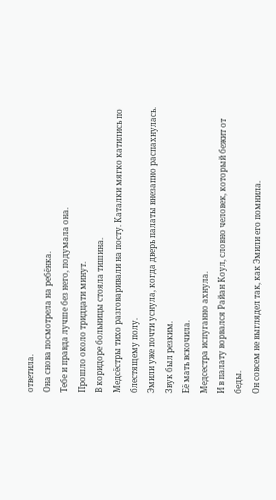ответила.
Она снова посмотрела на ребёнка.
Тебе и правда лучше без него, подумала она.
Прошло около тридцати минут.
В коридоре больницы стояла тишина.
Медсёстры тихо разговаривали на посту. Каталки мягко катились по блестящему полу.
Эмили уже почти уснула, когда дверь палаты внезапно распахнулась.
Звук был резким.
Её мать вскочила.
Медсестра испуганно ахнула.
И в палату ворвался Райан Коул, словно человек, который бежит от беды.
Он совсем не выглядел так, как Эмили его помнила.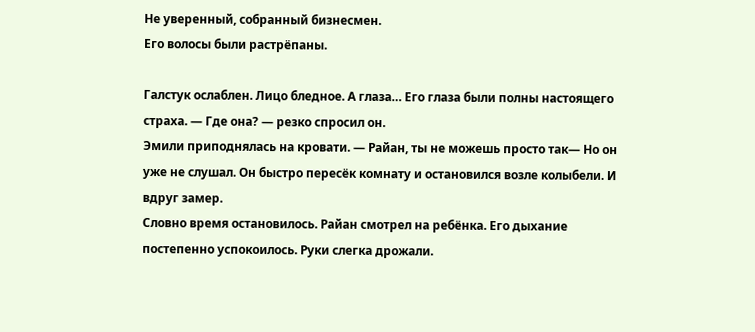Не уверенный, собранный бизнесмен.
Его волосы были растрёпаны.

Галстук ослаблен. Лицо бледное. А глаза… Его глаза были полны настоящего страха. — Где она? — резко спросил он.
Эмили приподнялась на кровати. — Райан, ты не можешь просто так— Но он уже не слушал. Он быстро пересёк комнату и остановился возле колыбели. И вдруг замер.
Словно время остановилось. Райан смотрел на ребёнка. Его дыхание постепенно успокоилось. Руки слегка дрожали.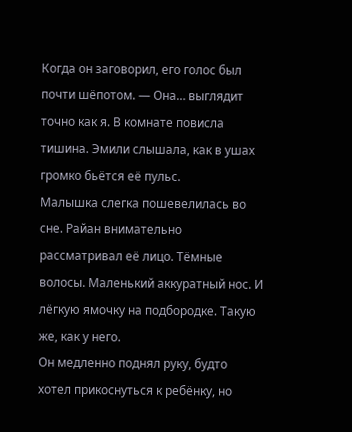Когда он заговорил, его голос был почти шёпотом. — Она… выглядит точно как я. В комнате повисла тишина. Эмили слышала, как в ушах громко бьётся её пульс.
Малышка слегка пошевелилась во сне. Райан внимательно рассматривал её лицо. Тёмные волосы. Маленький аккуратный нос. И лёгкую ямочку на подбородке. Такую же, как у него.
Он медленно поднял руку, будто хотел прикоснуться к ребёнку, но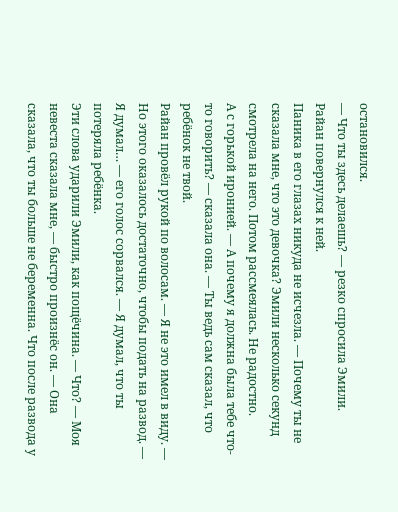остановился.
— Что ты здесь делаешь? — резко спросила Эмили.
Райан повернулся к ней.
Паника в его глазах никуда не исчезла. — Почему ты не сказала мне, что это девочка? Эмили несколько секунд смотрела на него. Потом рассмеялась. Не радостно.
А с горькой иронией. — А почему я должна была тебе что-то говорить? — сказала она. — Ты ведь сам сказал, что ребёнок не твой.
Райан провёл рукой по волосам. — Я не это имел в виду. — Но этого оказалось достаточно, чтобы подать на развод. — Я думал… — его голос сорвался. — Я думал, что ты потеряла ребёнка.
Эти слова ударили Эмили, как пощёчина. — Что? — Моя невеста сказала мне, — быстро произнёс он. — Она сказала, что ты больше не беременна. Что после развода у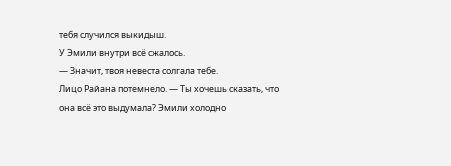тебя случился выкидыш.
У Эмили внутри всё сжалось.
— Значит, твоя невеста солгала тебе.
Лицо Райана потемнело. — Ты хочешь сказать, что она всё это выдумала? Эмили холодно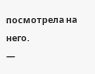посмотрела на него.
—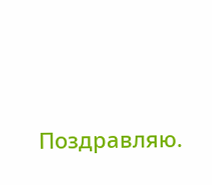Поздравляю.